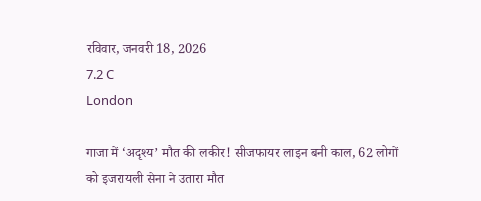रविवार, जनवरी 18, 2026
7.2 C
London

गाजा में ‘अदृश्य’ मौत की लकीर! सीजफायर लाइन बनी काल, 62 लोगों को इजरायली सेना ने उतारा मौत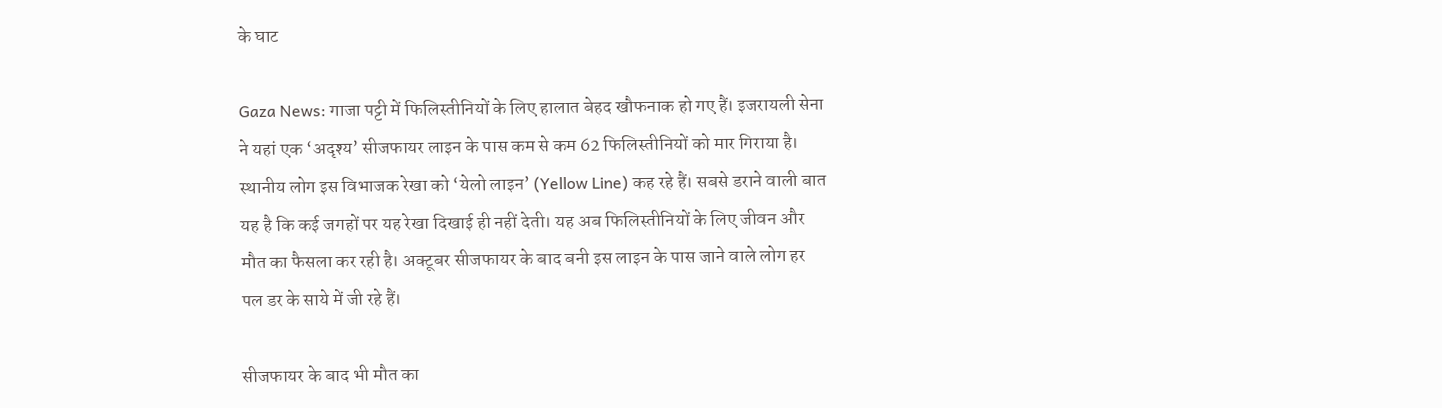के घाट

Gaza News: गाजा पट्टी में फिलिस्तीनियों के लिए हालात बेहद खौफनाक हो गए हैं। इजरायली सेना ने यहां एक ‘अदृश्य’ सीजफायर लाइन के पास कम से कम 62 फिलिस्तीनियों को मार गिराया है। स्थानीय लोग इस विभाजक रेखा को ‘येलो लाइन’ (Yellow Line) कह रहे हैं। सबसे डराने वाली बात यह है कि कई जगहों पर यह रेखा दिखाई ही नहीं देती। यह अब फिलिस्तीनियों के लिए जीवन और मौत का फैसला कर रही है। अक्टूबर सीजफायर के बाद बनी इस लाइन के पास जाने वाले लोग हर पल डर के साये में जी रहे हैं।

सीजफायर के बाद भी मौत का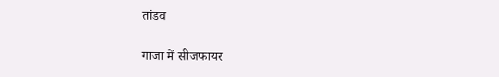तांडव

गाजा में सीजफायर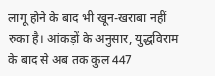लागू होने के बाद भी खून-खराबा नहीं रुका है। आंकड़ों के अनुसार, युद्धविराम के बाद से अब तक कुल 447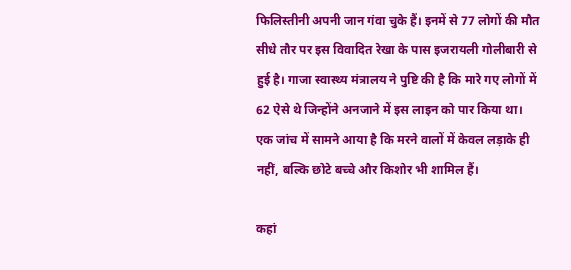फिलिस्तीनी अपनी जान गंवा चुके हैं। इनमें से 77 लोगों की मौत सीधे तौर पर इस विवादित रेखा के पास इजरायली गोलीबारी से हुई है। गाजा स्वास्थ्य मंत्रालय ने पुष्टि की है कि मारे गए लोगों में 62 ऐसे थे जिन्होंने अनजाने में इस लाइन को पार किया था। एक जांच में सामने आया है कि मरने वालों में केवल लड़ाके ही नहीं, बल्कि छोटे बच्चे और किशोर भी शामिल हैं।

कहां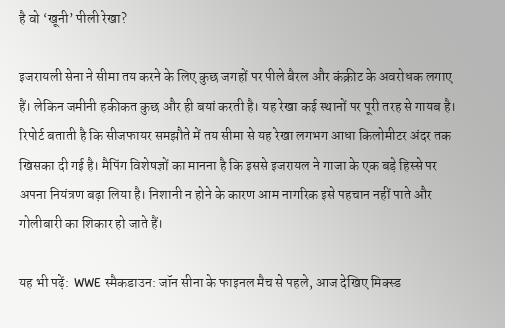है वो ‘खूनी’ पीली रेखा?

इजरायली सेना ने सीमा तय करने के लिए कुछ जगहों पर पीले बैरल और कंक्रीट के अवरोधक लगाए हैं। लेकिन जमीनी हकीकत कुछ और ही बयां करती है। यह रेखा कई स्थानों पर पूरी तरह से गायब है। रिपोर्ट बताती है कि सीजफायर समझौते में तय सीमा से यह रेखा लगभग आधा किलोमीटर अंदर तक खिसका दी गई है। मैपिंग विशेषज्ञों का मानना है कि इससे इजरायल ने गाजा के एक बड़े हिस्से पर अपना नियंत्रण बढ़ा लिया है। निशानी न होने के कारण आम नागरिक इसे पहचान नहीं पाते और गोलीबारी का शिकार हो जाते हैं।

यह भी पढ़ें:  WWE स्मैकडाउन: जॉन सीना के फाइनल मैच से पहले, आज देखिए मिक्स्ड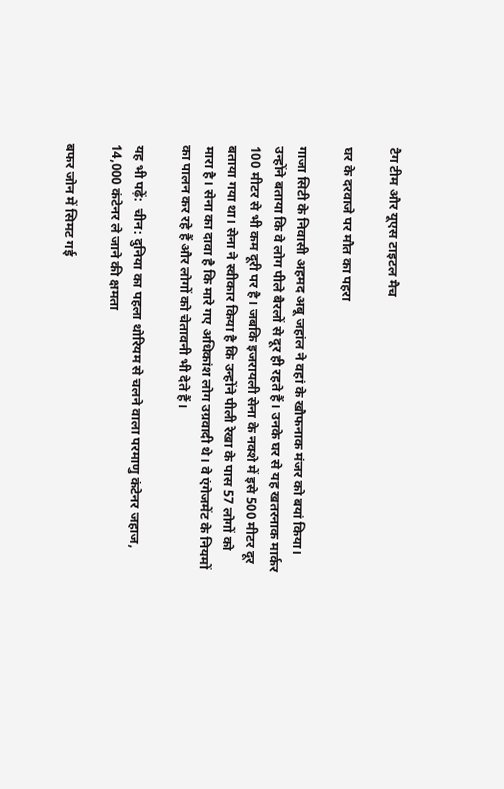टैग टीम और यूएस टाइटल मैच

घर के दरवाजे पर मौत का पहरा

गाजा सिटी के निवासी अहमद अबू जहांल ने वहां के खौफनाक मंजर को बयां किया। उन्होंने बताया कि वे लोग पीले बैरलों से दूर ही रहते हैं। उनके घर से यह खतरनाक मार्कर 100 मीटर से भी कम दूरी पर है। जबकि इजरायली सेना के नक्शे में इसे 500 मीटर दूर बताया गया था। सेना ने स्वीकार किया है कि उन्होंने पीली रेखा के पास 57 लोगों को मारा है। सेना का दावा है कि मारे गए अधिकांश लोग उग्रवादी थे। वे एंगेजमेंट के नियमों का पालन कर रहे हैं और लोगों को चेतावनी भी देते हैं।

यह भी पढ़ें:  चीन: दुनिया का पहला थोरियम से चलने वाला परमाणु कंटेनर जहाज, 14,000 कंटेनर ले जाने की क्षमता

बफर जोन में सिमट गई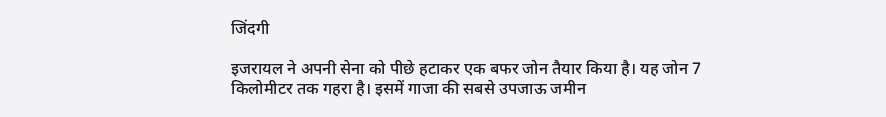जिंदगी

इजरायल ने अपनी सेना को पीछे हटाकर एक बफर जोन तैयार किया है। यह जोन 7 किलोमीटर तक गहरा है। इसमें गाजा की सबसे उपजाऊ जमीन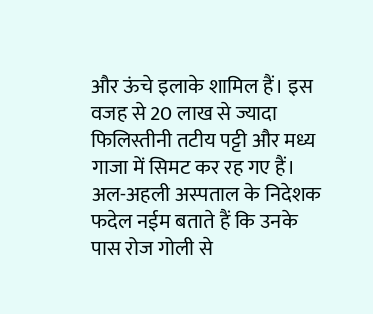और ऊंचे इलाके शामिल हैं। इस वजह से 20 लाख से ज्यादा फिलिस्तीनी तटीय पट्टी और मध्य गाजा में सिमट कर रह गए हैं। अल-अहली अस्पताल के निदेशक फदेल नईम बताते हैं कि उनके पास रोज गोली से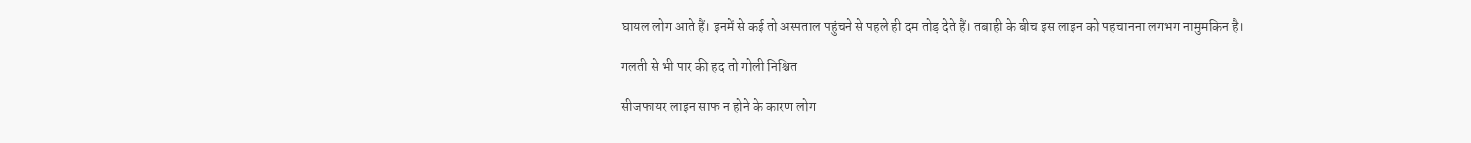घायल लोग आते हैं। इनमें से कई तो अस्पताल पहुंचने से पहले ही दम तोड़ देते हैं। तबाही के बीच इस लाइन को पहचानना लगभग नामुमकिन है।

गलती से भी पार की हद तो गोली निश्चित

सीजफायर लाइन साफ न होने के कारण लोग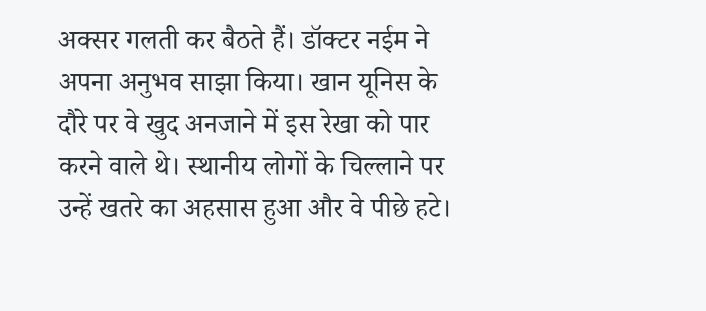अक्सर गलती कर बैठते हैं। डॉक्टर नईम ने अपना अनुभव साझा किया। खान यूनिस के दौरे पर वे खुद अनजाने में इस रेखा को पार करने वाले थे। स्थानीय लोगों के चिल्लाने पर उन्हें खतरे का अहसास हुआ और वे पीछे हटे।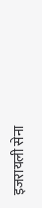इजरायली सेना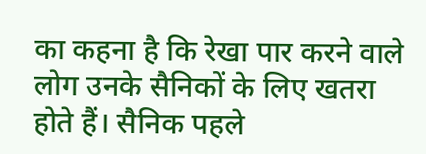का कहना है कि रेखा पार करने वाले लोग उनके सैनिकों के लिए खतरा होते हैं। सैनिक पहले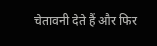चेतावनी देते हैं और फिर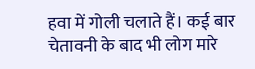हवा में गोली चलाते हैं। कई बार चेतावनी के बाद भी लोग मारे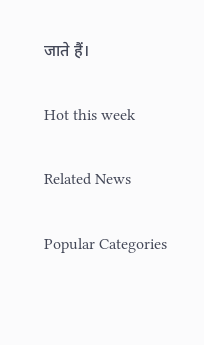जाते हैं।

Hot this week

Related News

Popular Categories